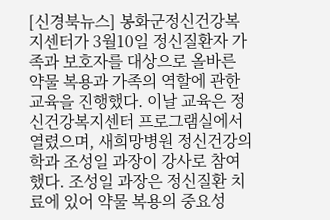[신경북뉴스] 봉화군정신건강복지센터가 3월10일 정신질환자 가족과 보호자를 대상으로 올바른 약물 복용과 가족의 역할에 관한 교육을 진행했다. 이날 교육은 정신건강복지센터 프로그램실에서 열렸으며, 새희망병원 정신건강의학과 조성일 과장이 강사로 참여했다. 조성일 과장은 정신질환 치료에 있어 약물 복용의 중요성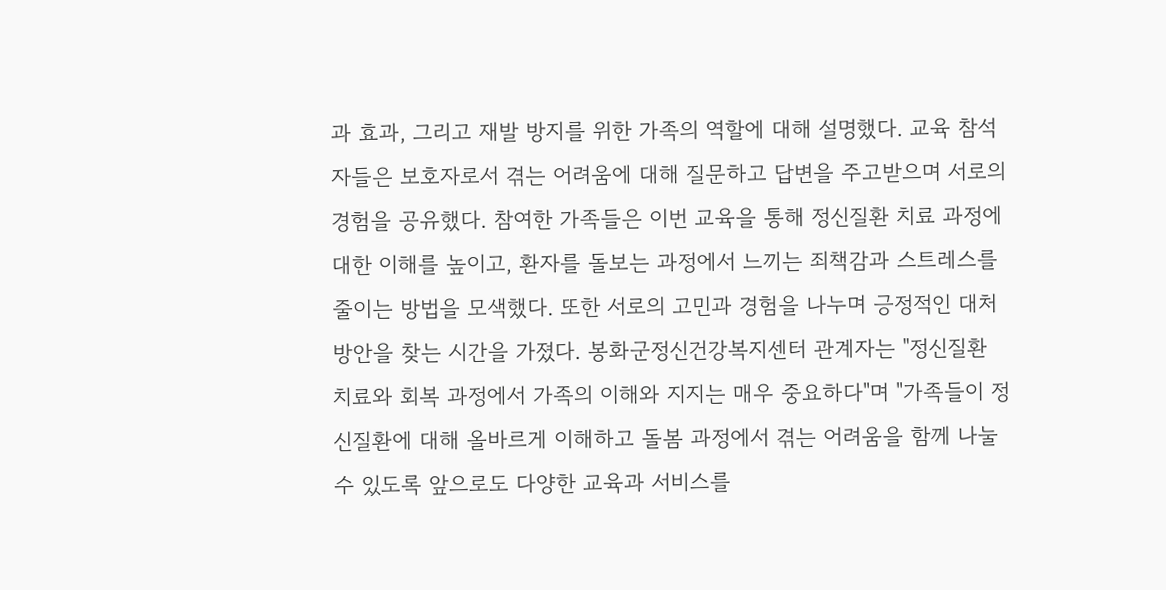과 효과, 그리고 재발 방지를 위한 가족의 역할에 대해 설명했다. 교육 참석자들은 보호자로서 겪는 어려움에 대해 질문하고 답변을 주고받으며 서로의 경험을 공유했다. 참여한 가족들은 이번 교육을 통해 정신질환 치료 과정에 대한 이해를 높이고, 환자를 돌보는 과정에서 느끼는 죄책감과 스트레스를 줄이는 방법을 모색했다. 또한 서로의 고민과 경험을 나누며 긍정적인 대처 방안을 찾는 시간을 가졌다. 봉화군정신건강복지센터 관계자는 "정신질환 치료와 회복 과정에서 가족의 이해와 지지는 매우 중요하다"며 "가족들이 정신질환에 대해 올바르게 이해하고 돌봄 과정에서 겪는 어려움을 함께 나눌 수 있도록 앞으로도 다양한 교육과 서비스를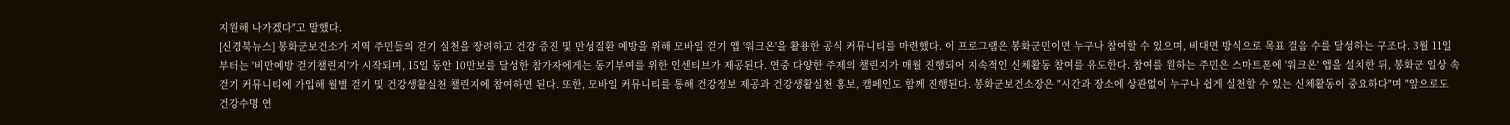지원해 나가겠다"고 말했다.
[신경북뉴스] 봉화군보건소가 지역 주민들의 걷기 실천을 장려하고 건강 증진 및 만성질환 예방을 위해 모바일 걷기 앱 '워크온'을 활용한 공식 커뮤니티를 마련했다. 이 프로그램은 봉화군민이면 누구나 참여할 수 있으며, 비대면 방식으로 목표 걸음 수를 달성하는 구조다. 3월 11일부터는 '비만예방 걷기챌린지'가 시작되며, 15일 동안 10만보를 달성한 참가자에게는 동기부여를 위한 인센티브가 제공된다. 연중 다양한 주제의 챌린지가 매월 진행되어 지속적인 신체활동 참여를 유도한다. 참여를 원하는 주민은 스마트폰에 '워크온' 앱을 설치한 뒤, 봉화군 일상 속 걷기 커뮤니티에 가입해 월별 걷기 및 건강생활실천 챌린지에 참여하면 된다. 또한, 모바일 커뮤니티를 통해 건강정보 제공과 건강생활실천 홍보, 캠페인도 함께 진행된다. 봉화군보건소장은 "시간과 장소에 상관없이 누구나 쉽게 실천할 수 있는 신체활동이 중요하다"며 "앞으로도 건강수명 연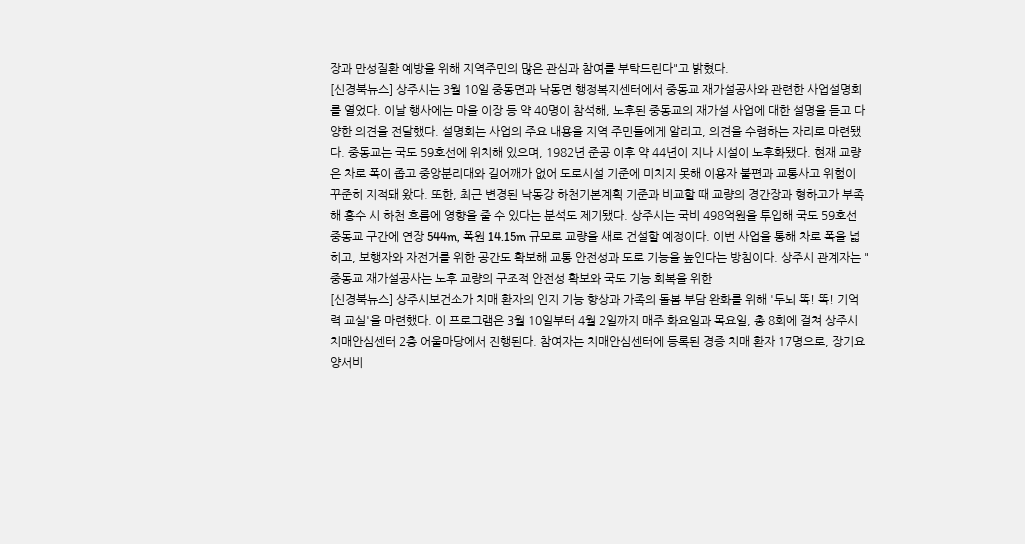장과 만성질환 예방을 위해 지역주민의 많은 관심과 참여를 부탁드린다"고 밝혔다.
[신경북뉴스] 상주시는 3월 10일 중동면과 낙동면 행정복지센터에서 중동교 재가설공사와 관련한 사업설명회를 열었다. 이날 행사에는 마을 이장 등 약 40명이 참석해, 노후된 중동교의 재가설 사업에 대한 설명을 듣고 다양한 의견을 전달했다. 설명회는 사업의 주요 내용을 지역 주민들에게 알리고, 의견을 수렴하는 자리로 마련됐다. 중동교는 국도 59호선에 위치해 있으며, 1982년 준공 이후 약 44년이 지나 시설이 노후화됐다. 현재 교량은 차로 폭이 좁고 중앙분리대와 길어깨가 없어 도로시설 기준에 미치지 못해 이용자 불편과 교통사고 위험이 꾸준히 지적돼 왔다. 또한, 최근 변경된 낙동강 하천기본계획 기준과 비교할 때 교량의 경간장과 형하고가 부족해 홍수 시 하천 흐름에 영향을 줄 수 있다는 분석도 제기됐다. 상주시는 국비 498억원을 투입해 국도 59호선 중동교 구간에 연장 544m, 폭원 14.15m 규모로 교량을 새로 건설할 예정이다. 이번 사업을 통해 차로 폭을 넓히고, 보행자와 자전거를 위한 공간도 확보해 교통 안전성과 도로 기능을 높인다는 방침이다. 상주시 관계자는 "중동교 재가설공사는 노후 교량의 구조적 안전성 확보와 국도 기능 회복을 위한
[신경북뉴스] 상주시보건소가 치매 환자의 인지 기능 향상과 가족의 돌봄 부담 완화를 위해 '두뇌 똑! 똑! 기억력 교실'을 마련했다. 이 프로그램은 3월 10일부터 4월 2일까지 매주 화요일과 목요일, 총 8회에 걸쳐 상주시 치매안심센터 2층 어울마당에서 진행된다. 참여자는 치매안심센터에 등록된 경증 치매 환자 17명으로, 장기요양서비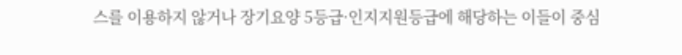스를 이용하지 않거나 장기요양 5등급·인지지원등급에 해당하는 이들이 중심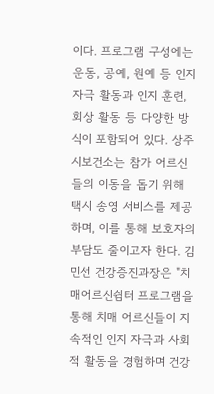이다. 프로그램 구성에는 운동, 공예, 원예 등 인지 자극 활동과 인지 훈련, 회상 활동 등 다양한 방식이 포함되어 있다. 상주시보건소는 참가 어르신들의 이동을 돕기 위해 택시 송영 서비스를 제공하며, 이를 통해 보호자의 부담도 줄이고자 한다. 김민선 건강증진과장은 "치매어르신쉼터 프로그램을 통해 치매 어르신들이 지속적인 인지 자극과 사회적 활동을 경험하며 건강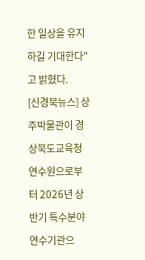한 일상을 유지하길 기대한다"고 밝혔다.
[신경북뉴스] 상주박물관이 경상북도교육청연수원으로부터 2026년 상반기 특수분야연수기관으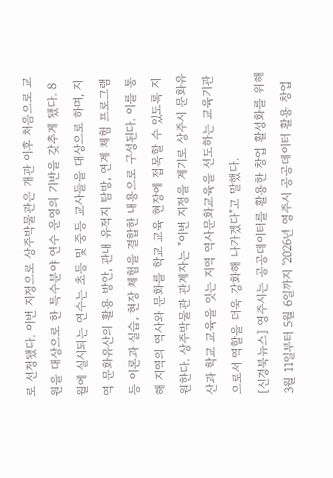로 선정됐다. 이번 지정으로 상주박물관은 개관 이후 처음으로 교원을 대상으로 한 특수분야 연수 운영의 기반을 갖추게 됐다. 8월에 실시되는 연수는 초등 및 중등 교사들을 대상으로 하며, 지역 문화유산의 활용 방안, 관내 유적지 탐방, 연계 체험 프로그램 등 이론과 실습, 현장 체험을 결합한 내용으로 구성된다. 이를 통해 지역의 역사와 문화를 학교 교육 현장에 접목할 수 있도록 지원한다. 상주박물관 관계자는 "이번 지정을 계기로 상주시 문화유산과 학교 교육을 잇는 지역 역사문화교육을 선도하는 교육기관으로서 역할을 더욱 강화해 나가겠다"고 말했다.
[신경북뉴스] 영주시는 공공데이터를 활용한 창업 활성화를 위해 3월 11일부터 5월 6일까지 '2026년 영주시 공공데이터 활용 창업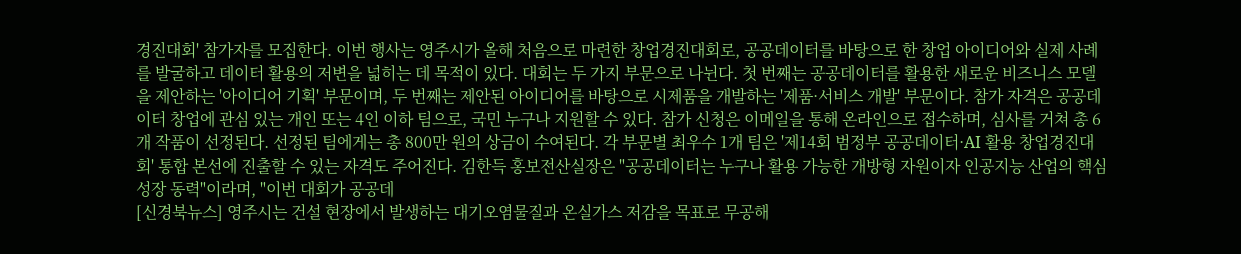경진대회' 참가자를 모집한다. 이번 행사는 영주시가 올해 처음으로 마련한 창업경진대회로, 공공데이터를 바탕으로 한 창업 아이디어와 실제 사례를 발굴하고 데이터 활용의 저변을 넓히는 데 목적이 있다. 대회는 두 가지 부문으로 나뉜다. 첫 번째는 공공데이터를 활용한 새로운 비즈니스 모델을 제안하는 '아이디어 기획' 부문이며, 두 번째는 제안된 아이디어를 바탕으로 시제품을 개발하는 '제품·서비스 개발' 부문이다. 참가 자격은 공공데이터 창업에 관심 있는 개인 또는 4인 이하 팀으로, 국민 누구나 지원할 수 있다. 참가 신청은 이메일을 통해 온라인으로 접수하며, 심사를 거쳐 총 6개 작품이 선정된다. 선정된 팀에게는 총 800만 원의 상금이 수여된다. 각 부문별 최우수 1개 팀은 '제14회 범정부 공공데이터·AI 활용 창업경진대회' 통합 본선에 진출할 수 있는 자격도 주어진다. 김한득 홍보전산실장은 "공공데이터는 누구나 활용 가능한 개방형 자원이자 인공지능 산업의 핵심 성장 동력"이라며, "이번 대회가 공공데
[신경북뉴스] 영주시는 건설 현장에서 발생하는 대기오염물질과 온실가스 저감을 목표로 무공해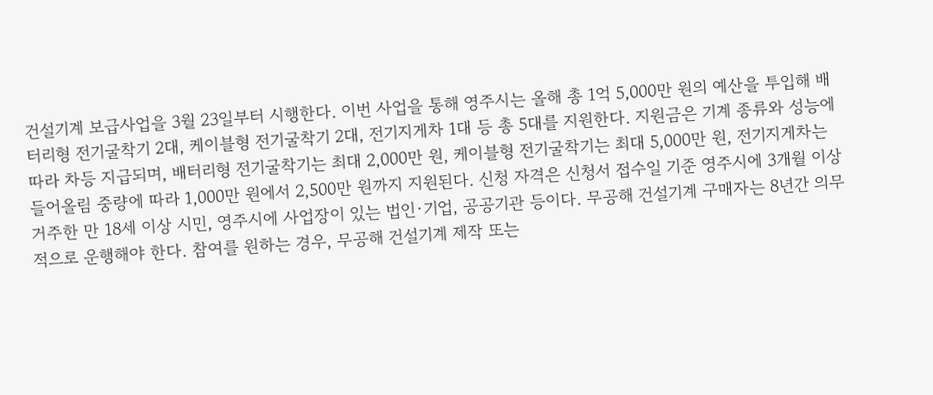건설기계 보급사업을 3월 23일부터 시행한다. 이번 사업을 통해 영주시는 올해 총 1억 5,000만 원의 예산을 투입해 배터리형 전기굴착기 2대, 케이블형 전기굴착기 2대, 전기지게차 1대 등 총 5대를 지원한다. 지원금은 기계 종류와 성능에 따라 차등 지급되며, 배터리형 전기굴착기는 최대 2,000만 원, 케이블형 전기굴착기는 최대 5,000만 원, 전기지게차는 들어올림 중량에 따라 1,000만 원에서 2,500만 원까지 지원된다. 신청 자격은 신청서 접수일 기준 영주시에 3개월 이상 거주한 만 18세 이상 시민, 영주시에 사업장이 있는 법인·기업, 공공기관 등이다. 무공해 건설기계 구매자는 8년간 의무적으로 운행해야 한다. 참여를 원하는 경우, 무공해 건설기계 제작 또는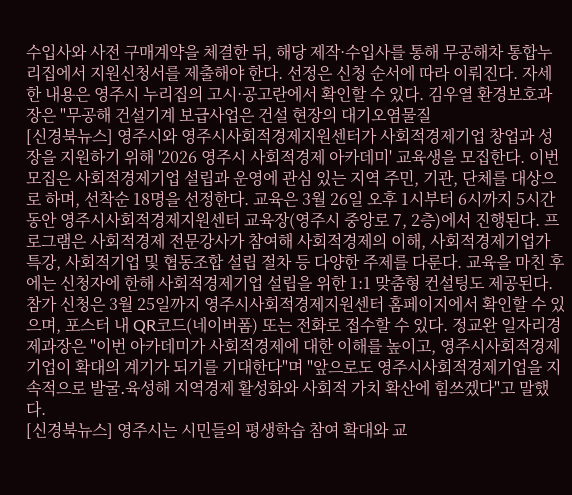수입사와 사전 구매계약을 체결한 뒤, 해당 제작·수입사를 통해 무공해차 통합누리집에서 지원신청서를 제출해야 한다. 선정은 신청 순서에 따라 이뤄진다. 자세한 내용은 영주시 누리집의 고시·공고란에서 확인할 수 있다. 김우열 환경보호과장은 "무공해 건설기계 보급사업은 건설 현장의 대기오염물질
[신경북뉴스] 영주시와 영주시사회적경제지원센터가 사회적경제기업 창업과 성장을 지원하기 위해 '2026 영주시 사회적경제 아카데미' 교육생을 모집한다. 이번 모집은 사회적경제기업 설립과 운영에 관심 있는 지역 주민, 기관, 단체를 대상으로 하며, 선착순 18명을 선정한다. 교육은 3월 26일 오후 1시부터 6시까지 5시간 동안 영주시사회적경제지원센터 교육장(영주시 중앙로 7, 2층)에서 진행된다. 프로그램은 사회적경제 전문강사가 참여해 사회적경제의 이해, 사회적경제기업가 특강, 사회적기업 및 협동조합 설립 절차 등 다양한 주제를 다룬다. 교육을 마친 후에는 신청자에 한해 사회적경제기업 설립을 위한 1:1 맞춤형 컨설팅도 제공된다. 참가 신청은 3월 25일까지 영주시사회적경제지원센터 홈페이지에서 확인할 수 있으며, 포스터 내 QR코드(네이버폼) 또는 전화로 접수할 수 있다. 정교완 일자리경제과장은 "이번 아카데미가 사회적경제에 대한 이해를 높이고, 영주시사회적경제기업이 확대의 계기가 되기를 기대한다"며 "앞으로도 영주시사회적경제기업을 지속적으로 발굴․육성해 지역경제 활성화와 사회적 가치 확산에 힘쓰겠다"고 말했다.
[신경북뉴스] 영주시는 시민들의 평생학습 참여 확대와 교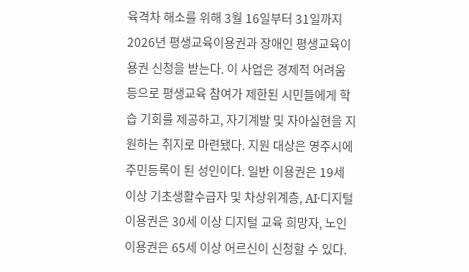육격차 해소를 위해 3월 16일부터 31일까지 2026년 평생교육이용권과 장애인 평생교육이용권 신청을 받는다. 이 사업은 경제적 어려움 등으로 평생교육 참여가 제한된 시민들에게 학습 기회를 제공하고, 자기계발 및 자아실현을 지원하는 취지로 마련됐다. 지원 대상은 영주시에 주민등록이 된 성인이다. 일반 이용권은 19세 이상 기초생활수급자 및 차상위계층, AI·디지털 이용권은 30세 이상 디지털 교육 희망자, 노인 이용권은 65세 이상 어르신이 신청할 수 있다.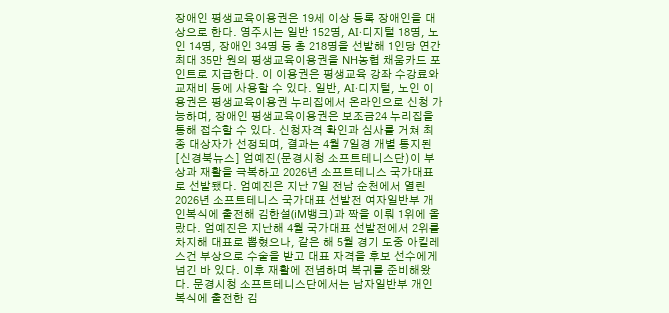장애인 평생교육이용권은 19세 이상 등록 장애인을 대상으로 한다. 영주시는 일반 152명, AI·디지털 18명, 노인 14명, 장애인 34명 등 총 218명을 선발해 1인당 연간 최대 35만 원의 평생교육이용권을 NH농협 채움카드 포인트로 지급한다. 이 이용권은 평생교육 강좌 수강료와 교재비 등에 사용할 수 있다. 일반, AI·디지털, 노인 이용권은 평생교육이용권 누리집에서 온라인으로 신청 가능하며, 장애인 평생교육이용권은 보조금24 누리집을 통해 접수할 수 있다. 신청자격 확인과 심사를 거쳐 최종 대상자가 선정되며, 결과는 4월 7일경 개별 통지된
[신경북뉴스] 엄예진(문경시청 소프트테니스단)이 부상과 재활을 극복하고 2026년 소프트테니스 국가대표로 선발됐다. 엄예진은 지난 7일 전남 순천에서 열린 2026년 소프트테니스 국가대표 선발전 여자일반부 개인복식에 출전해 김한설(iM뱅크)과 짝을 이뤄 1위에 올랐다. 엄예진은 지난해 4월 국가대표 선발전에서 2위를 차지해 대표로 뽑혔으나, 같은 해 5월 경기 도중 아킬레스건 부상으로 수술을 받고 대표 자격을 후보 선수에게 넘긴 바 있다. 이후 재활에 전념하며 복귀를 준비해왔다. 문경시청 소프트테니스단에서는 남자일반부 개인복식에 출전한 김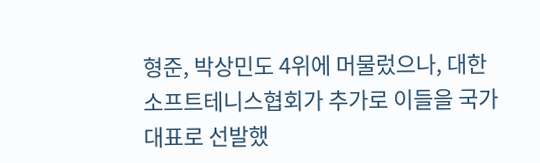형준, 박상민도 4위에 머물렀으나, 대한소프트테니스협회가 추가로 이들을 국가대표로 선발했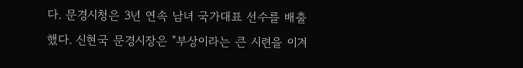다. 문경시청은 3년 연속 남녀 국가대표 선수를 배출했다. 신현국 문경시장은 "부상이라는 큰 시련을 이겨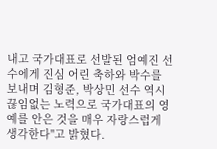내고 국가대표로 선발된 엄예진 선수에게 진심 어린 축하와 박수를 보내며 김형준, 박상민 선수 역시 끊임없는 노력으로 국가대표의 영예를 안은 것을 매우 자랑스럽게 생각한다"고 밝혔다.